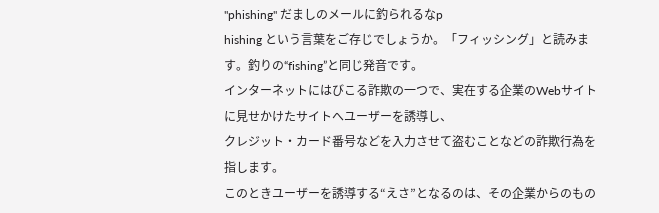"phishing" だましのメールに釣られるなp
hishing という言葉をご存じでしょうか。「フィッシング」と読みます。釣りの“fishing”と同じ発音です。
インターネットにはびこる詐欺の一つで、実在する企業のWebサイトに見せかけたサイトへユーザーを誘導し、
クレジット・カード番号などを入力させて盗むことなどの詐欺行為を指します。
このときユーザーを誘導する“えさ”となるのは、その企業からのもの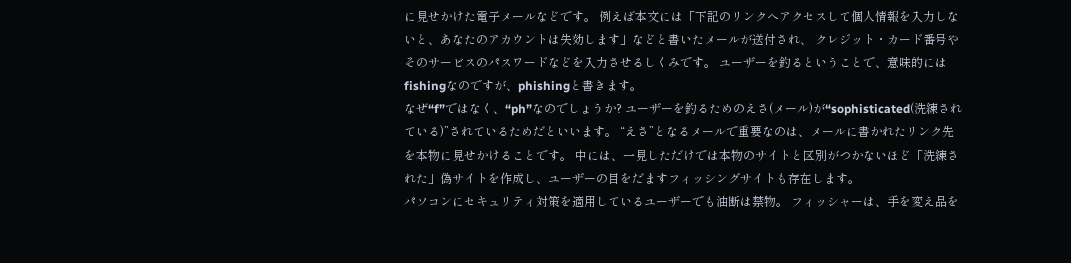に見せかけた電子メールなどです。 例えば本文には「下記のリンクへアクセスして個人情報を入力しないと、あなたのアカウントは失効します」などと書いたメールが送付され、 クレジット・カード番号やそのサービスのパスワードなどを入力させるしくみです。 ユーザーを釣るということで、意味的にはfishingなのですが、phishingと書きます。
なぜ“f”ではなく、“ph”なのでしょうか? ユーザーを釣るためのえさ(メール)が“sophisticated(洗練されている)”されているためだといいます。 “えさ”となるメールで重要なのは、メールに書かれたリンク先を本物に見せかけることです。 中には、一見しただけでは本物のサイトと区別がつかないほど「洗練された」偽サイトを作成し、ユーザーの目をだますフィッシングサイトも存在します。
パソコンにセキュリティ対策を適用しているユーザーでも油断は禁物。 フィッシャーは、手を変え品を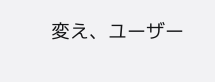変え、ユーザー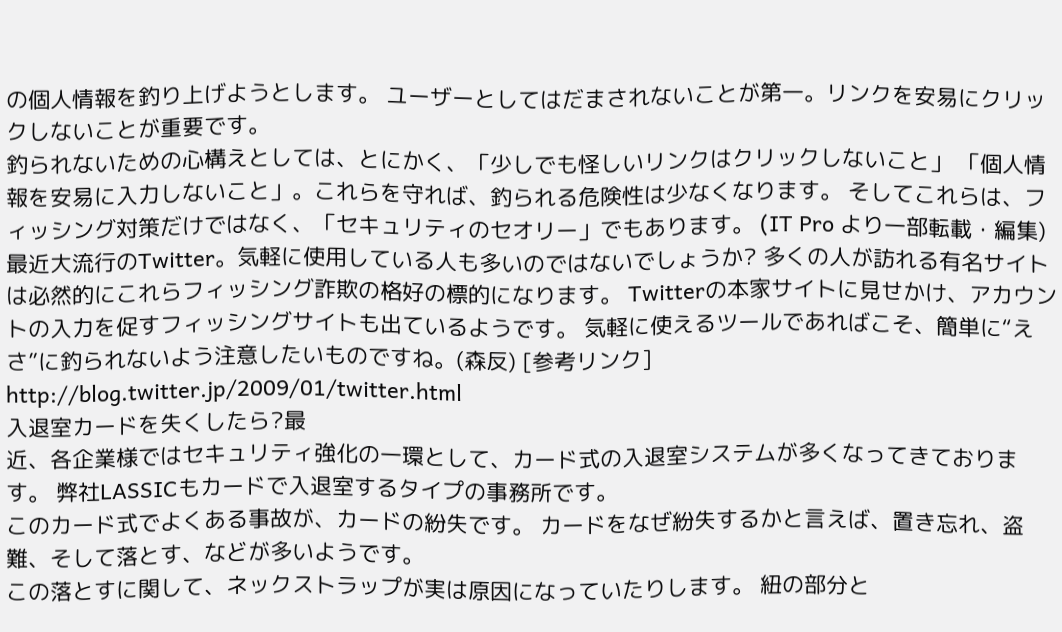の個人情報を釣り上げようとします。 ユーザーとしてはだまされないことが第一。リンクを安易にクリックしないことが重要です。
釣られないための心構えとしては、とにかく、「少しでも怪しいリンクはクリックしないこと」 「個人情報を安易に入力しないこと」。これらを守れば、釣られる危険性は少なくなります。 そしてこれらは、フィッシング対策だけではなく、「セキュリティのセオリー」でもあります。 (IT Pro より一部転載・編集)
最近大流行のTwitter。気軽に使用している人も多いのではないでしょうか? 多くの人が訪れる有名サイトは必然的にこれらフィッシング詐欺の格好の標的になります。 Twitterの本家サイトに見せかけ、アカウントの入力を促すフィッシングサイトも出ているようです。 気軽に使えるツールであればこそ、簡単に“えさ”に釣られないよう注意したいものですね。(森反) [参考リンク] http://blog.twitter.jp/2009/01/twitter.html
入退室カードを失くしたら?最
近、各企業様ではセキュリティ強化の一環として、カード式の入退室システムが多くなってきております。 弊社LASSICもカードで入退室するタイプの事務所です。
このカード式でよくある事故が、カードの紛失です。 カードをなぜ紛失するかと言えば、置き忘れ、盗難、そして落とす、などが多いようです。
この落とすに関して、ネックストラップが実は原因になっていたりします。 紐の部分と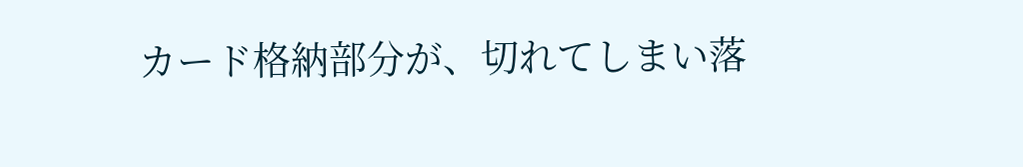カード格納部分が、切れてしまい落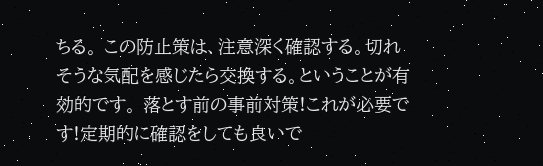ちる。 この防止策は、注意深く確認する。切れそうな気配を感じたら交換する。ということが有効的です。 落とす前の事前対策!これが必要です!定期的に確認をしても良いで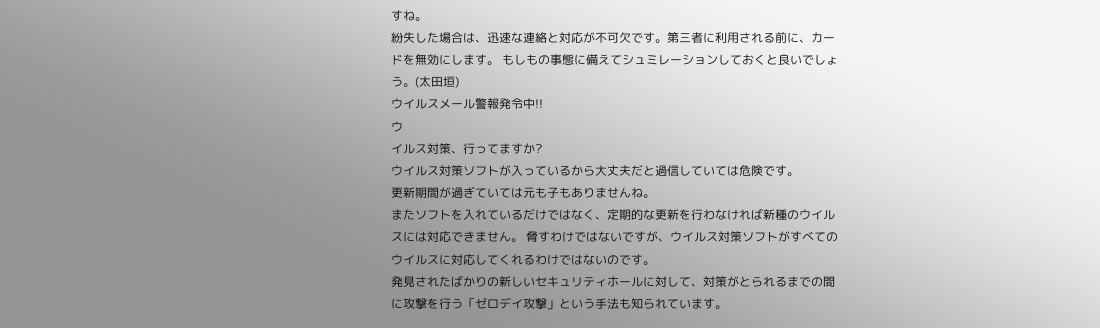すね。
紛失した場合は、迅速な連絡と対応が不可欠です。第三者に利用される前に、カードを無効にします。 もしもの事態に備えてシュミレーションしておくと良いでしょう。(太田垣)
ウイルスメール警報発令中!!
ウ
イルス対策、行ってますか?
ウイルス対策ソフトが入っているから大丈夫だと過信していては危険です。
更新期間が過ぎていては元も子もありませんね。
またソフトを入れているだけではなく、定期的な更新を行わなければ新種のウイルスには対応できません。 脅すわけではないですが、ウイルス対策ソフトがすべてのウイルスに対応してくれるわけではないのです。
発見されたばかりの新しいセキュリティホールに対して、対策がとられるまでの間に攻撃を行う「ゼロデイ攻撃」という手法も知られています。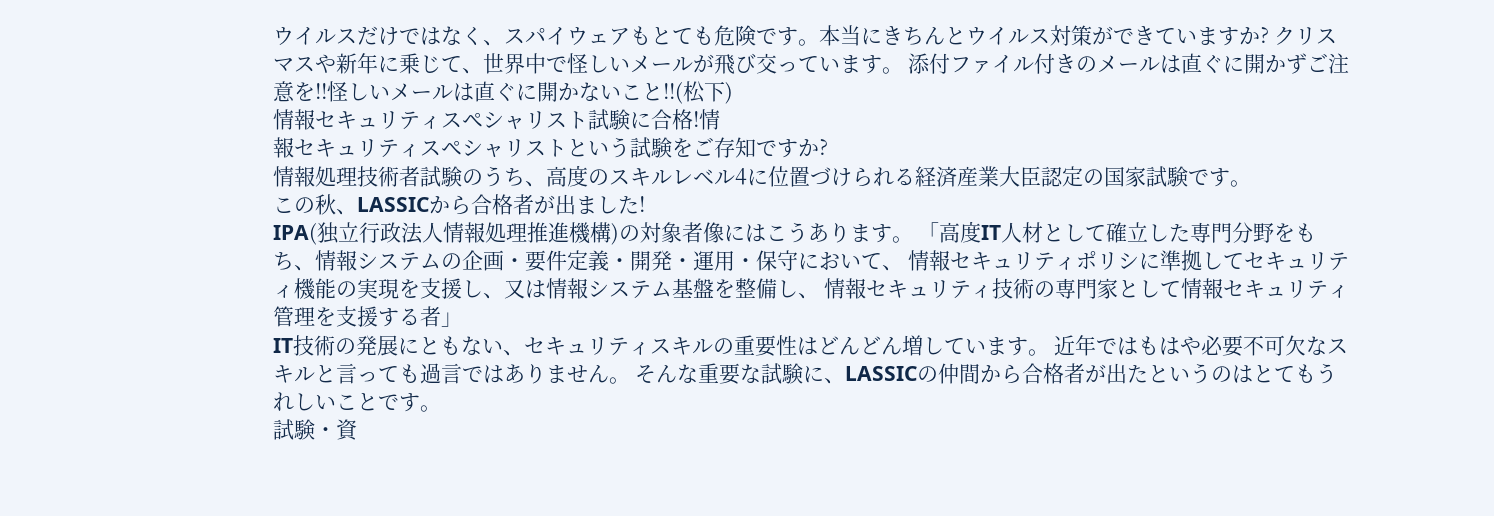ウイルスだけではなく、スパイウェアもとても危険です。本当にきちんとウイルス対策ができていますか? クリスマスや新年に乗じて、世界中で怪しいメールが飛び交っています。 添付ファイル付きのメールは直ぐに開かずご注意を!!怪しいメールは直ぐに開かないこと!!(松下)
情報セキュリティスペシャリスト試験に合格!情
報セキュリティスペシャリストという試験をご存知ですか?
情報処理技術者試験のうち、高度のスキルレベル4に位置づけられる経済産業大臣認定の国家試験です。
この秋、LASSICから合格者が出ました!
IPA(独立行政法人情報処理推進機構)の対象者像にはこうあります。 「高度IT人材として確立した専門分野をもち、情報システムの企画・要件定義・開発・運用・保守において、 情報セキュリティポリシに準拠してセキュリティ機能の実現を支援し、又は情報システム基盤を整備し、 情報セキュリティ技術の専門家として情報セキュリティ管理を支援する者」
IT技術の発展にともない、セキュリティスキルの重要性はどんどん増しています。 近年ではもはや必要不可欠なスキルと言っても過言ではありません。 そんな重要な試験に、LASSICの仲間から合格者が出たというのはとてもうれしいことです。
試験・資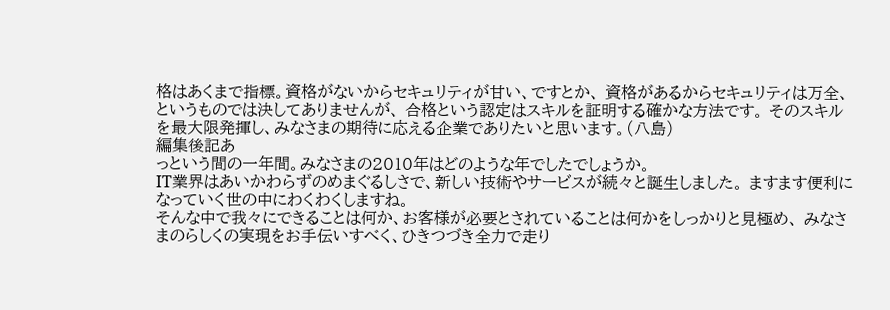格はあくまで指標。資格がないからセキュリティが甘い、ですとか、 資格があるからセキュリティは万全、というものでは決してありませんが、 合格という認定はスキルを証明する確かな方法です。 そのスキルを最大限発揮し、みなさまの期待に応える企業でありたいと思います。(八島)
編集後記あ
っという間の一年間。みなさまの2010年はどのような年でしたでしょうか。
IT業界はあいかわらずのめまぐるしさで、新しい技術やサービスが続々と誕生しました。 ますます便利になっていく世の中にわくわくしますね。
そんな中で我々にできることは何か、お客様が必要とされていることは何かをしっかりと見極め、 みなさまのらしくの実現をお手伝いすべく、ひきつづき全力で走り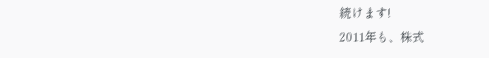続けます!
2011年も、株式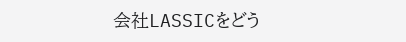会社LASSICをどう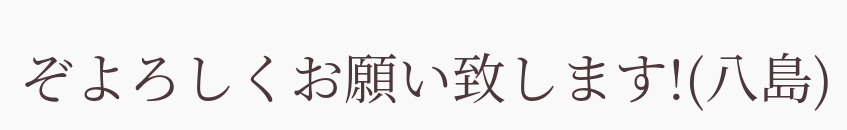ぞよろしくお願い致します!(八島)